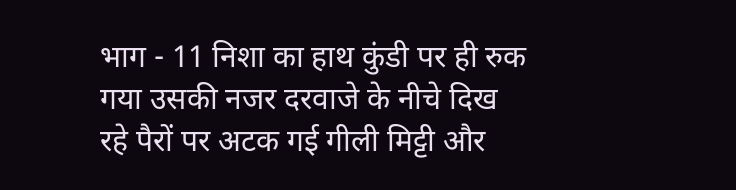भाग - 11 निशा का हाथ कुंडी पर ही रुक गया उसकी नजर दरवाजे के नीचे दिख रहे पैरों पर अटक गई गीली मिट्टी और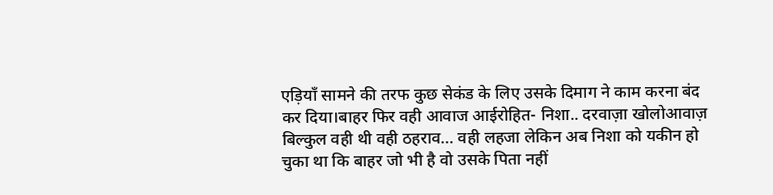एड़ियाँ सामने की तरफ कुछ सेकंड के लिए उसके दिमाग ने काम करना बंद कर दिया।बाहर फिर वही आवाज आईरोहित- निशा.. दरवाज़ा खोलोआवाज़ बिल्कुल वही थी वही ठहराव… वही लहजा लेकिन अब निशा को यकीन हो चुका था कि बाहर जो भी है वो उसके पिता नहीं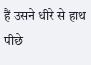हैं उसने धीरे से हाथ पीछे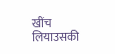खींच लियाउसकी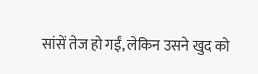सांसें तेज हो गईं, लेकिन उसने खुद को